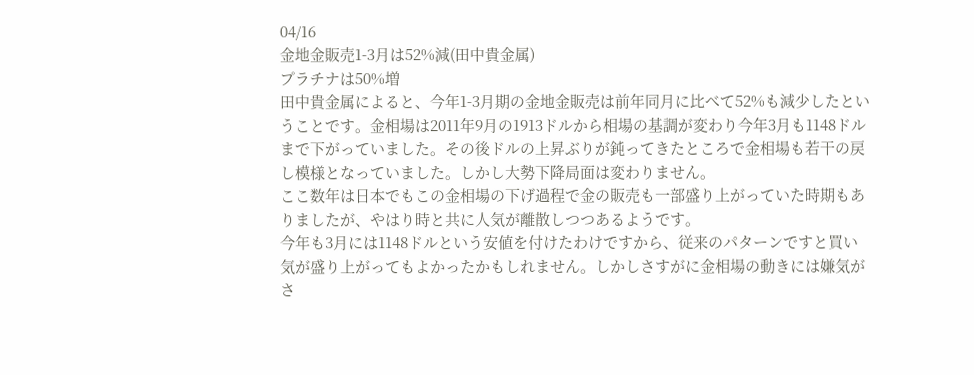04/16
金地金販売1-3月は52%減(田中貴金属)
プラチナは50%増
田中貴金属によると、今年1-3月期の金地金販売は前年同月に比べて52%も減少したということです。金相場は2011年9月の1913ドルから相場の基調が変わり今年3月も1148ドルまで下がっていました。その後ドルの上昇ぶりが鈍ってきたところで金相場も若干の戻し模様となっていました。しかし大勢下降局面は変わりません。
ここ数年は日本でもこの金相場の下げ過程で金の販売も一部盛り上がっていた時期もありましたが、やはり時と共に人気が離散しつつあるようです。
今年も3月には1148ドルという安値を付けたわけですから、従来のパターンですと買い気が盛り上がってもよかったかもしれません。しかしさすがに金相場の動きには嫌気がさ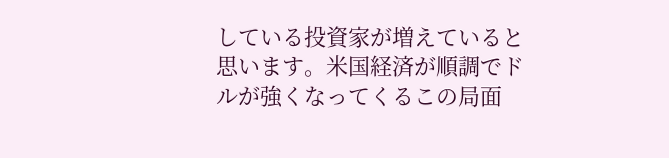している投資家が増えていると思います。米国経済が順調でドルが強くなってくるこの局面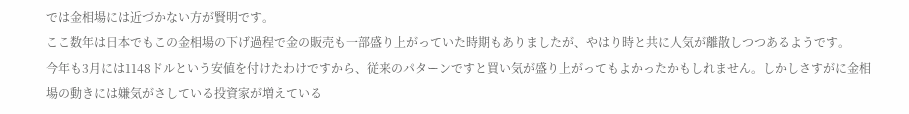では金相場には近づかない方が賢明です。
ここ数年は日本でもこの金相場の下げ過程で金の販売も一部盛り上がっていた時期もありましたが、やはり時と共に人気が離散しつつあるようです。
今年も3月には1148ドルという安値を付けたわけですから、従来のパターンですと買い気が盛り上がってもよかったかもしれません。しかしさすがに金相場の動きには嫌気がさしている投資家が増えている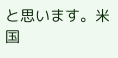と思います。米国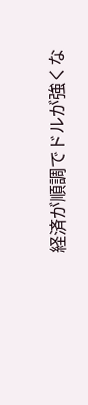経済が順調でドルが強くな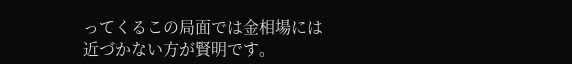ってくるこの局面では金相場には近づかない方が賢明です。